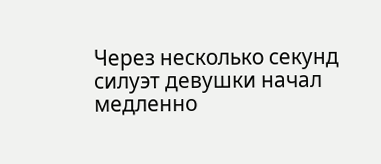Через несколько секунд силуэт девушки начал медленно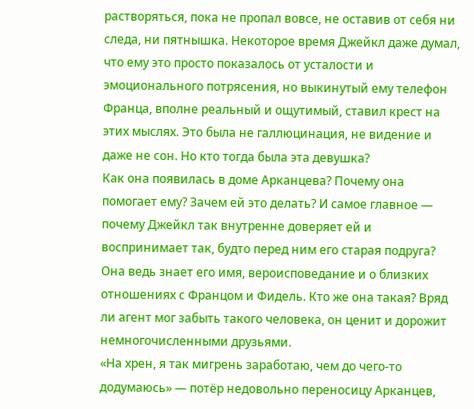растворяться, пока не пропал вовсе, не оставив от себя ни следа, ни пятнышка. Некоторое время Джейкл даже думал, что ему это просто показалось от усталости и эмоционального потрясения, но выкинутый ему телефон Франца, вполне реальный и ощутимый, ставил крест на этих мыслях. Это была не галлюцинация, не видение и даже не сон. Но кто тогда была эта девушка?
Как она появилась в доме Арканцева? Почему она помогает ему? Зачем ей это делать? И самое главное — почему Джейкл так внутренне доверяет ей и воспринимает так, будто перед ним его старая подруга? Она ведь знает его имя, вероисповедание и о близких отношениях с Францом и Фидель. Кто же она такая? Вряд ли агент мог забыть такого человека, он ценит и дорожит немногочисленными друзьями.
«На хрен, я так мигрень заработаю, чем до чего-то додумаюсь» — потёр недовольно переносицу Арканцев,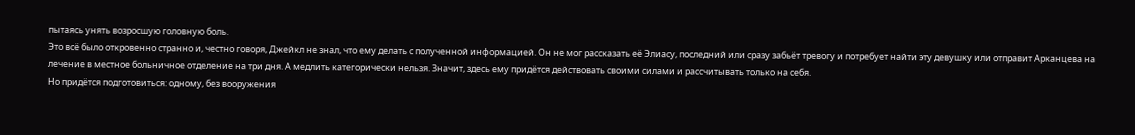пытаясь унять возросшую головную боль.
Это всё было откровенно странно и, честно говоря, Джейкл не знал, что ему делать с полученной информацией. Он не мог рассказать её Элиасу, последний или сразу забьёт тревогу и потребует найти эту девушку или отправит Арканцева на лечение в местное больничное отделение на три дня. А медлить категорически нельзя. Значит, здесь ему придётся действовать своими силами и рассчитывать только на себя.
Но придётся подготовиться: одному, без вооружения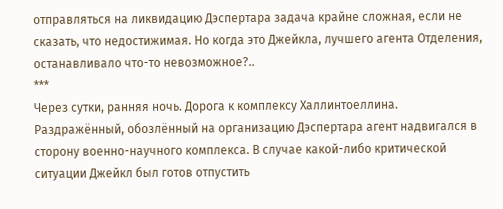отправляться на ликвидацию Дэспертара задача крайне сложная, если не сказать, что недостижимая. Но когда это Джейкла, лучшего агента Отделения, останавливало что-то невозможное?..
***
Через сутки, ранняя ночь. Дорога к комплексу Халлинтоеллина.
Раздражённый, обозлённый на организацию Дэспертара агент надвигался в сторону военно-научного комплекса. В случае какой-либо критической ситуации Джейкл был готов отпустить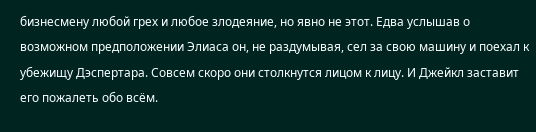бизнесмену любой грех и любое злодеяние, но явно не этот. Едва услышав о возможном предположении Элиаса он, не раздумывая, сел за свою машину и поехал к убежищу Дэспертара. Совсем скоро они столкнутся лицом к лицу. И Джейкл заставит его пожалеть обо всём.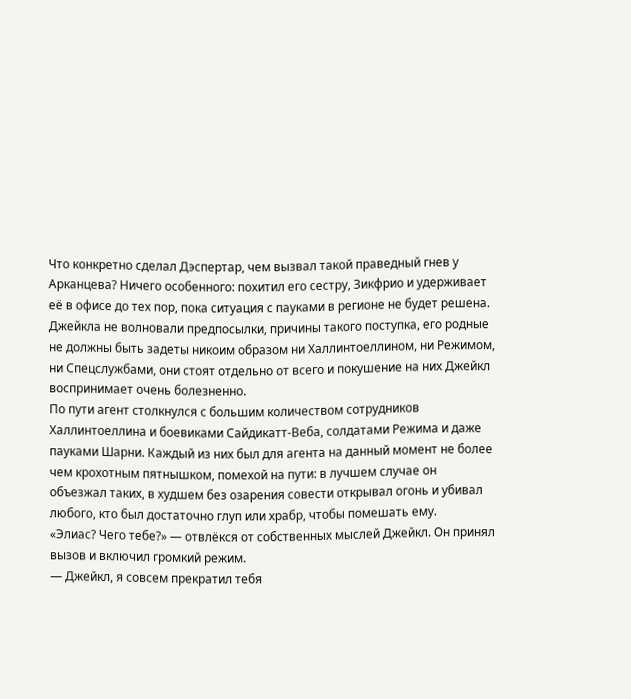Что конкретно сделал Дэспертар, чем вызвал такой праведный гнев у Арканцева? Ничего особенного: похитил его сестру, Зикфрио и удерживает её в офисе до тех пор, пока ситуация с пауками в регионе не будет решена. Джейкла не волновали предпосылки, причины такого поступка, его родные не должны быть задеты никоим образом ни Халлинтоеллином, ни Режимом, ни Спецслужбами, они стоят отдельно от всего и покушение на них Джейкл воспринимает очень болезненно.
По пути агент столкнулся с большим количеством сотрудников Халлинтоеллина и боевиками Сайдикатт-Веба, солдатами Режима и даже пауками Шарни. Каждый из них был для агента на данный момент не более чем крохотным пятнышком, помехой на пути: в лучшем случае он объезжал таких, в худшем без озарения совести открывал огонь и убивал любого, кто был достаточно глуп или храбр, чтобы помешать ему.
«Элиас? Чего тебе?» — отвлёкся от собственных мыслей Джейкл. Он принял вызов и включил громкий режим.
— Джейкл, я совсем прекратил тебя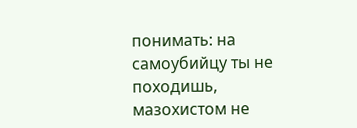понимать: на самоубийцу ты не походишь, мазохистом не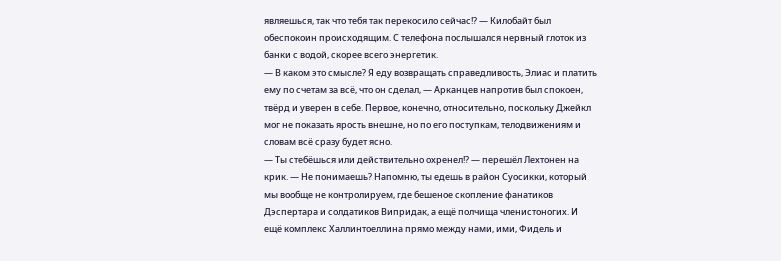являешься, так что тебя так перекосило сейчас!? — Килобайт был обеспокоин происходящим. С телефона послышался нервный глоток из банки с водой, скорее всего энергетик.
— В каком это смысле? Я еду возвращать справедливость, Элиас и платить ему по счетам за всё, что он сделал, — Арканцев напротив был спокоен, твёрд и уверен в себе. Первое, конечно, относительно, поскольку Джейкл мог не показать ярость внешне, но по его поступкам, телодвижениям и словам всё сразу будет ясно.
— Ты стебёшься или действительно охренел!? — перешёл Лехтонен на крик. — Не понимаешь? Напомню, ты едешь в район Суосикки, который мы вообще не контролируем, где бешеное скопление фанатиков Дэспертара и солдатиков Випридак, а ещё полчища членистоногих. И ещё комплекс Халлинтоеллина прямо между нами, ими, Фидель и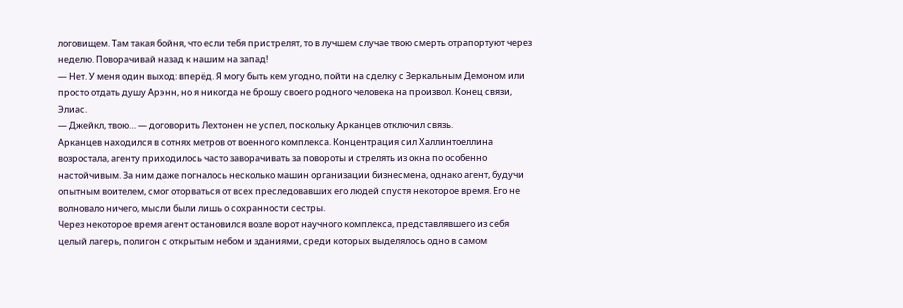логовищем. Там такая бойня, что если тебя пристрелят, то в лучшем случае твою смерть отрапортуют через неделю. Поворачивай назад к нашим на запад!
— Нет. У меня один выход: вперёд. Я могу быть кем угодно, пойти на сделку с Зеркальным Демоном или просто отдать душу Арэнн, но я никогда не брошу своего родного человека на произвол. Конец связи, Элиас.
— Джейкл, твою… — договорить Лехтонен не успел, поскольку Арканцев отключил связь.
Арканцев находился в сотнях метров от военного комплекса. Концентрация сил Халлинтоеллина возростала, агенту приходилось часто заворачивать за повороты и стрелять из окна по особенно настойчивым. За ним даже погналось несколько машин организации бизнесмена, однако агент, будучи опытным воителем, смог оторваться от всех преследовавших его людей спустя некоторое время. Его не волновало ничего, мысли были лишь о сохранности сестры.
Через некоторое время агент остановился возле ворот научного комплекса, представлявшего из себя целый лагерь, полигон с открытым небом и зданиями, среди которых выделялось одно в самом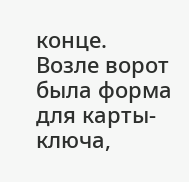конце. Возле ворот была форма для карты-ключа,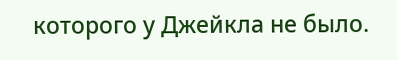которого у Джейкла не было.